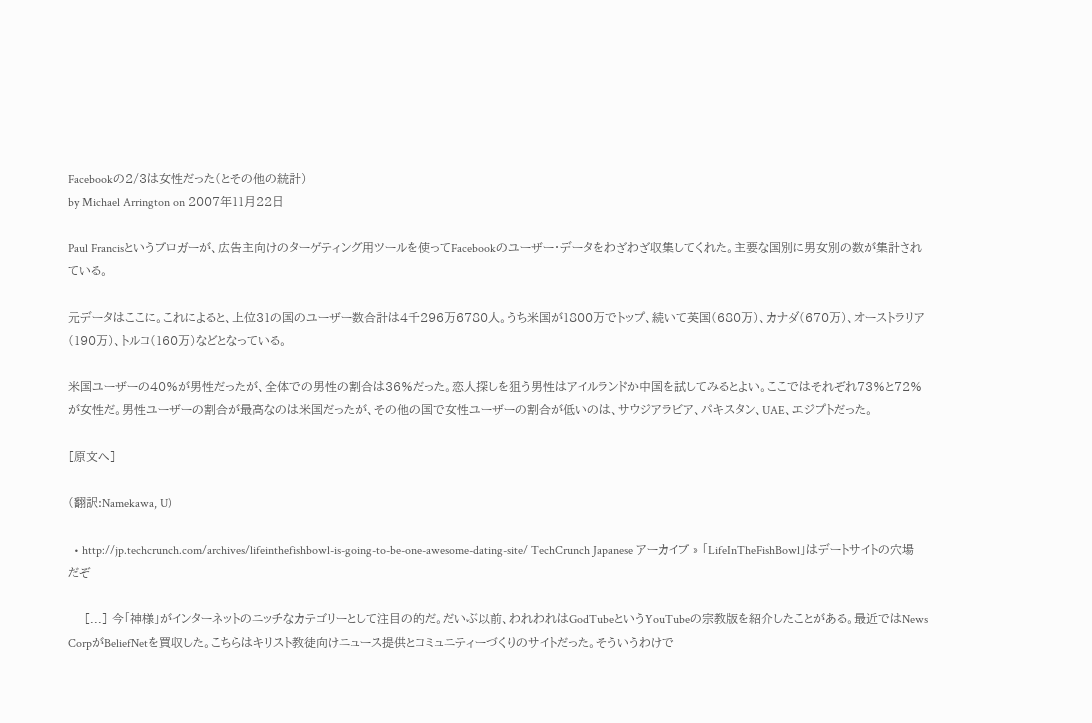Facebookの2/3は女性だった(とその他の統計)
by Michael Arrington on 2007年11月22日

Paul Francisというブロガーが、広告主向けのターゲティング用ツールを使ってFacebookのユーザー・データをわざわざ収集してくれた。主要な国別に男女別の数が集計されている。

元データはここに。これによると、上位31の国のユーザー数合計は4千296万6780人。うち米国が1800万でトップ、続いて英国(680万)、カナダ(670万)、オーストラリア(190万)、トルコ(160万)などとなっている。

米国ユーザーの40%が男性だったが、全体での男性の割合は36%だった。恋人探しを狙う男性はアイルランドか中国を試してみるとよい。ここではそれぞれ73%と72%が女性だ。男性ユーザーの割合が最高なのは米国だったが、その他の国で女性ユーザーの割合が低いのは、サウジアラビア、パキスタン、UAE、エジプトだった。

[原文へ]

(翻訳:Namekawa, U)

  • http://jp.techcrunch.com/archives/lifeinthefishbowl-is-going-to-be-one-awesome-dating-site/ TechCrunch Japanese アーカイブ » 「LifeInTheFishBowl」はデートサイトの穴場だぞ

    [...] 今「神様」がインターネットのニッチなカテゴリーとして注目の的だ。だいぶ以前、われわれはGodTubeというYouTubeの宗教版を紹介したことがある。最近ではNews CorpがBeliefNetを買収した。こちらはキリスト教徒向けニュース提供とコミュニティーづくりのサイトだった。そういうわけで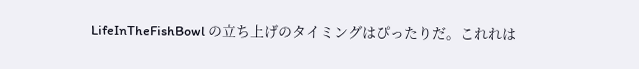LifeInTheFishBowl の立ち上げのタイミングはぴったりだ。これれは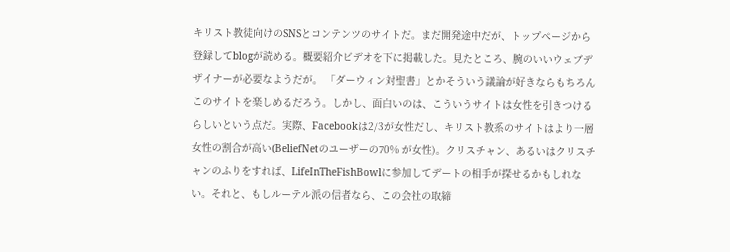キリスト教徒向けのSNSとコンテンツのサイトだ。まだ開発途中だが、トップページから登録してblogが読める。概要紹介ビデオを下に掲載した。見たところ、腕のいいウェブデザイナーが必要なようだが。 「ダーウィン対聖書」とかそういう議論が好きならもちろんこのサイトを楽しめるだろう。しかし、面白いのは、こういうサイトは女性を引きつけるらしいという点だ。実際、Facebookは2/3が女性だし、キリスト教系のサイトはより一層女性の割合が高い(BeliefNetのユーザーの70% が女性)。クリスチャン、あるいはクリスチャンのふりをすれば、LifeInTheFishBowlに参加してデートの相手が探せるかもしれない。それと、もしルーテル派の信者なら、この会社の取締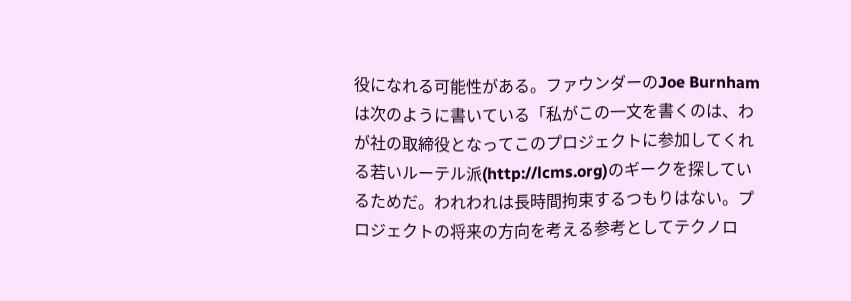役になれる可能性がある。ファウンダーのJoe Burnhamは次のように書いている「私がこの一文を書くのは、わが社の取締役となってこのプロジェクトに参加してくれる若いルーテル派(http://lcms.org)のギークを探しているためだ。われわれは長時間拘束するつもりはない。プロジェクトの将来の方向を考える参考としてテクノロ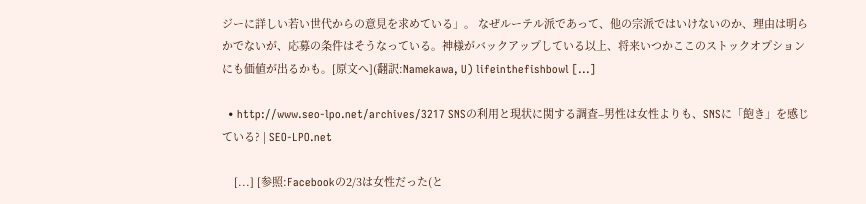ジーに詳しい若い世代からの意見を求めている」。 なぜルーテル派であって、他の宗派ではいけないのか、理由は明らかでないが、応募の条件はそうなっている。神様がバックアップしている以上、将来いつかここのストックオプションにも価値が出るかも。[原文へ](翻訳:Namekawa, U) lifeinthefishbowl [...]

  • http://www.seo-lpo.net/archives/3217 SNSの利用と現状に関する調査–男性は女性よりも、SNSに「飽き」を感じている? | SEO-LPO.net

    [...] [参照:Facebookの2/3は女性だった(と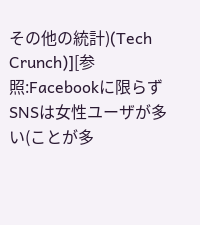その他の統計)(Tech Crunch)][参照:Facebookに限らずSNSは女性ユーザが多い(ことが多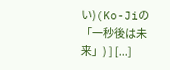い)(Ko-Jiの「一秒後は未来」) ] [...]